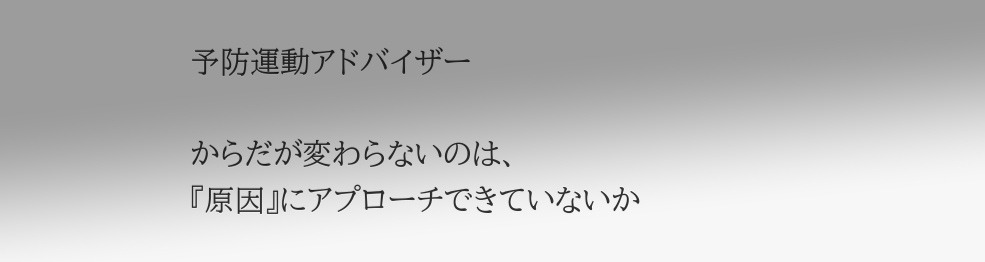予防運動アドバイザー

からだが変わらないのは、
『原因』にアプローチできていないか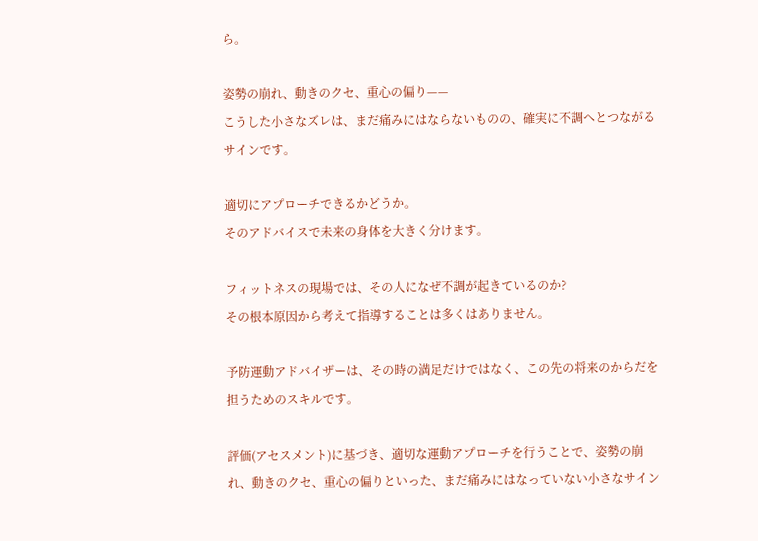ら。

姿勢の崩れ、動きのクセ、重心の偏り——
こうした小さなズレは、まだ痛みにはならないものの、確実に不調へとつながるサインです。

適切にアプローチできるかどうか。
そのアドバイスで未来の身体を大きく分けます。

フィットネスの現場では、その人になぜ不調が起きているのか?
その根本原因から考えて指導することは多くはありません。

予防運動アドバイザーは、その時の満足だけではなく、この先の将来のからだを担うためのスキルです。

評価(アセスメント)に基づき、適切な運動アプローチを行うことで、姿勢の崩れ、動きのクセ、重心の偏りといった、まだ痛みにはなっていない小さなサイン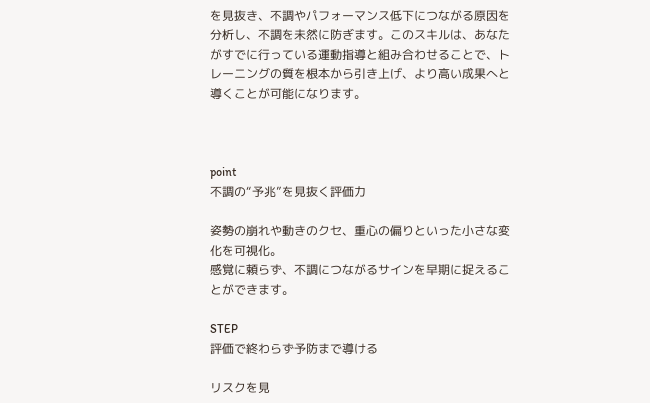を見抜き、不調やパフォーマンス低下につながる原因を分析し、不調を未然に防ぎます。このスキルは、あなたがすでに行っている運動指導と組み合わせることで、トレーニングの質を根本から引き上げ、より高い成果へと導くことが可能になります。



point
不調の“予兆”を見抜く評価力

姿勢の崩れや動きのクセ、重心の偏りといった小さな変化を可視化。
感覚に頼らず、不調につながるサインを早期に捉えることができます。

STEP
評価で終わらず予防まで導ける

リスクを見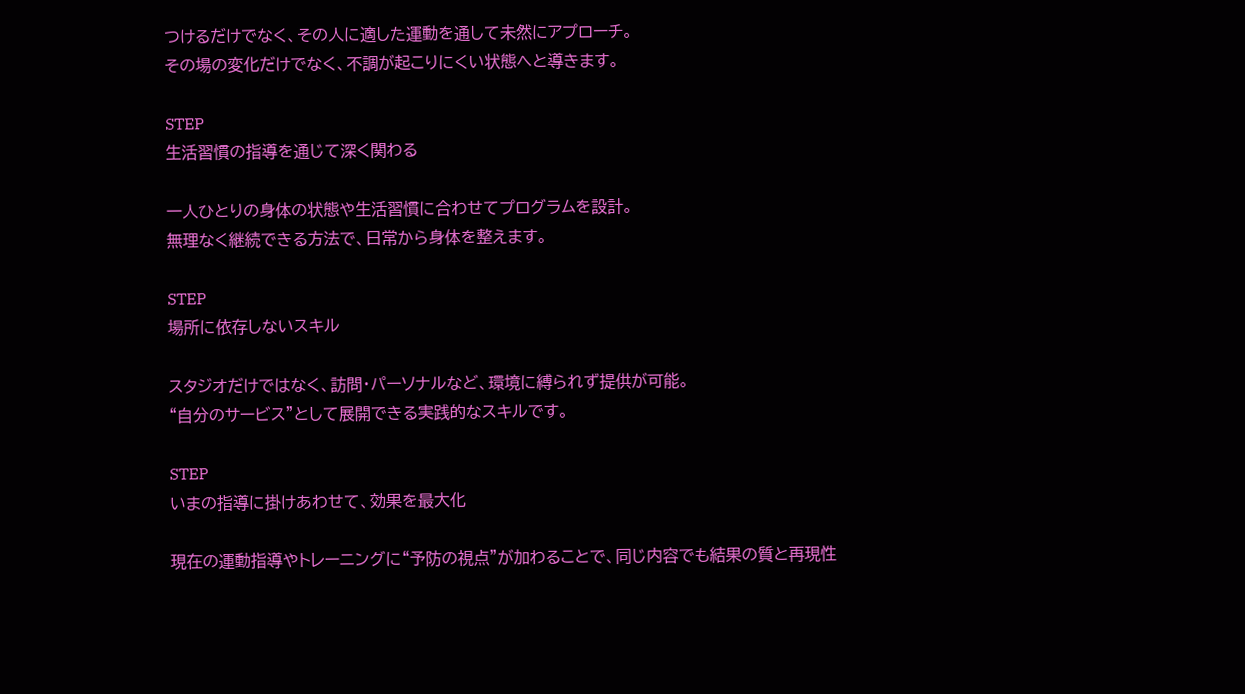つけるだけでなく、その人に適した運動を通して未然にアプローチ。
その場の変化だけでなく、不調が起こりにくい状態へと導きます。

STEP
生活習慣の指導を通じて深く関わる

一人ひとりの身体の状態や生活習慣に合わせてプログラムを設計。
無理なく継続できる方法で、日常から身体を整えます。

STEP
場所に依存しないスキル

スタジオだけではなく、訪問・パーソナルなど、環境に縛られず提供が可能。
“自分のサービス”として展開できる実践的なスキルです。

STEP
いまの指導に掛けあわせて、効果を最大化

現在の運動指導やトレーニングに“予防の視点”が加わることで、同じ内容でも結果の質と再現性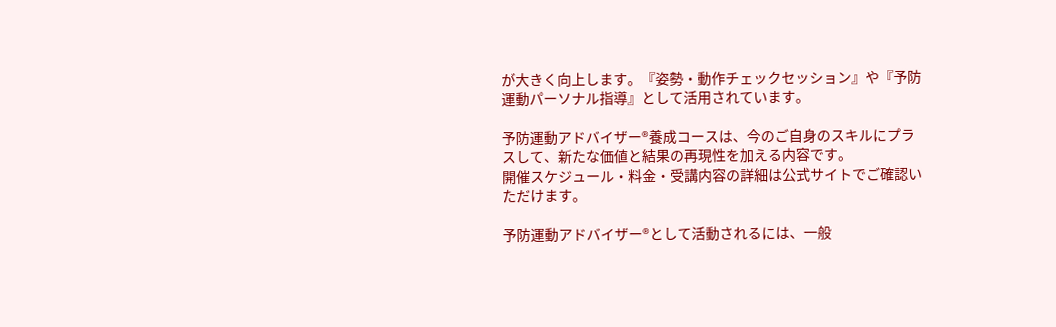が大きく向上します。『姿勢・動作チェックセッション』や『予防運動パーソナル指導』として活用されています。

予防運動アドバイザー®養成コースは、今のご自身のスキルにプラスして、新たな価値と結果の再現性を加える内容です。
開催スケジュール・料金・受講内容の詳細は公式サイトでご確認いただけます。

予防運動アドバイザー®として活動されるには、一般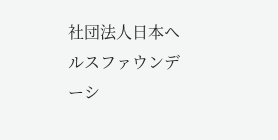社団法人日本ヘルスファウンデーシ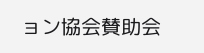ョン協会賛助会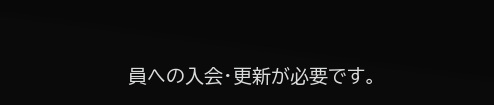員への入会・更新が必要です。